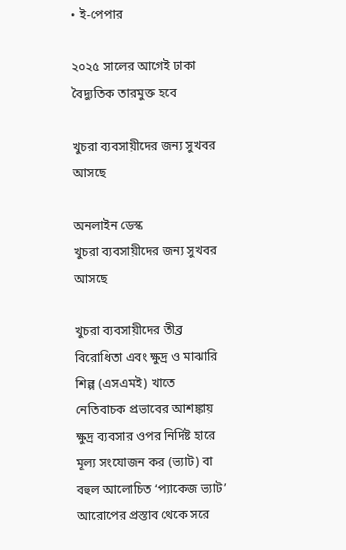• ই-পেপার

২০২৫ সালের আগেই ঢাকা বৈদ্যুতিক তারমুক্ত হবে

খুচরা ব্যবসায়ীদের জন্য সুখবর আসছে

অনলাইন ডেস্ক
খুচরা ব্যবসায়ীদের জন্য সুখবর আসছে

খুচরা ব্যবসায়ীদের তীব্র বিরোধিতা এবং ক্ষুদ্র ও মাঝারি শিল্প (এসএমই) খাতে নেতিবাচক প্রভাবের আশঙ্কায় ক্ষুদ্র ব্যবসার ওপর নির্দিষ্ট হারে মূল্য সংযোজন কর (ভ্যাট) বা বহুল আলোচিত ‘প্যাকেজ ভ্যাট’ আরোপের প্রস্তাব থেকে সরে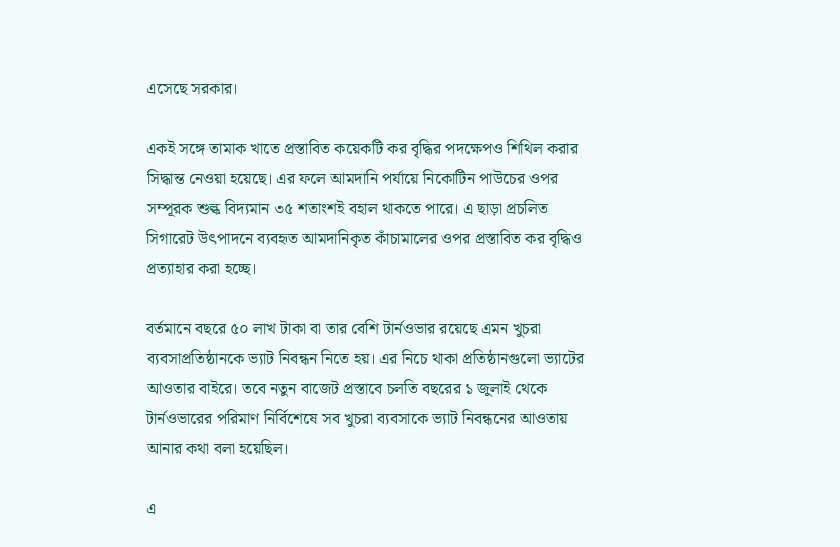এসেছে সরকার।

একই সঙ্গে তামাক খাতে প্রস্তাবিত কয়েকটি কর বৃদ্ধির পদক্ষেপও শিথিল করার সিদ্ধান্ত নেওয়া হয়েছে। এর ফলে আমদানি পর্যায়ে নিকোটিন পাউচের ওপর সম্পূরক শুল্ক বিদ্যমান ৩৫ শতাংশই বহাল থাকতে পারে। এ ছাড়া প্রচলিত সিগারেট উৎপাদনে ব্যবহৃত আমদানিকৃত কাঁচামালের ওপর প্রস্তাবিত কর বৃদ্ধিও প্রত্যাহার করা হচ্ছে।

বর্তমানে বছরে ৫০ লাখ টাকা বা তার বেশি টার্নওভার রয়েছে এমন খুচরা ব্যবসাপ্রতিষ্ঠানকে ভ্যাট নিবন্ধন নিতে হয়। এর নিচে থাকা প্রতিষ্ঠানগুলো ভ্যাটের আওতার বাইরে। তবে নতুন বাজেট প্রস্তাবে চলতি বছরের ১ জুলাই থেকে টার্নওভারের পরিমাণ নির্বিশেষে সব খুচরা ব্যবসাকে ভ্যাট নিবন্ধনের আওতায় আনার কথা বলা হয়েছিল।

এ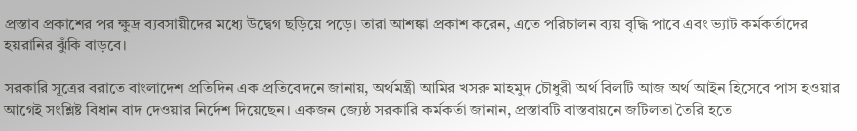প্রস্তাব প্রকাশের পর ক্ষুদ্র ব্যবসায়ীদের মধ্যে উদ্বেগ ছড়িয়ে পড়ে। তারা আশঙ্কা প্রকাশ করেন, এতে পরিচালন ব্যয় বৃদ্ধি পাবে এবং ভ্যাট কর্মকর্তাদের হয়রানির ঝুঁকি বাড়বে।

সরকারি সূত্রের বরাতে বাংলাদেশ প্রতিদিন এক প্রতিবেদনে জানায়, অর্থমন্ত্রী আমির খসরু মাহমুদ চৌধুরী অর্থ বিলটি আজ অর্থ আইন হিসেবে পাস হওয়ার আগেই সংশ্লিষ্ট বিধান বাদ দেওয়ার নির্দেশ দিয়েছেন। একজন জ্যেষ্ঠ সরকারি কর্মকর্তা জানান, প্রস্তাবটি বাস্তবায়নে জটিলতা তৈরি হতে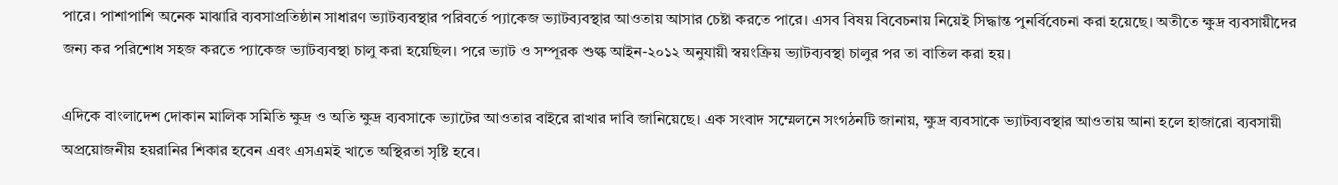পারে। পাশাপাশি অনেক মাঝারি ব্যবসাপ্রতিষ্ঠান সাধারণ ভ্যাটব্যবস্থার পরিবর্তে প্যাকেজ ভ্যাটব্যবস্থার আওতায় আসার চেষ্টা করতে পারে। এসব বিষয় বিবেচনায় নিয়েই সিদ্ধান্ত পুনর্বিবেচনা করা হয়েছে। অতীতে ক্ষুদ্র ব্যবসায়ীদের জন্য কর পরিশোধ সহজ করতে প্যাকেজ ভ্যাটব্যবস্থা চালু করা হয়েছিল। পরে ভ্যাট ও সম্পূরক শুল্ক আইন-২০১২ অনুযায়ী স্বয়ংক্রিয় ভ্যাটব্যবস্থা চালুর পর তা বাতিল করা হয়।

এদিকে বাংলাদেশ দোকান মালিক সমিতি ক্ষুদ্র ও অতি ক্ষুদ্র ব্যবসাকে ভ্যাটের আওতার বাইরে রাখার দাবি জানিয়েছে। এক সংবাদ সম্মেলনে সংগঠনটি জানায়, ক্ষুদ্র ব্যবসাকে ভ্যাটব্যবস্থার আওতায় আনা হলে হাজারো ব্যবসায়ী অপ্রয়োজনীয় হয়রানির শিকার হবেন এবং এসএমই খাতে অস্থিরতা সৃষ্টি হবে।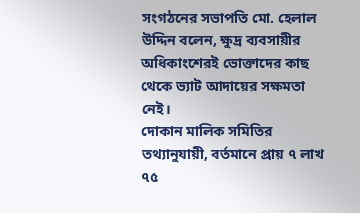সংগঠনের সভাপতি মো. হেলাল উদ্দিন বলেন, ক্ষুদ্র ব্যবসায়ীর অধিকাংশেরই ভোক্তাদের কাছ থেকে ভ্যাট আদায়ের সক্ষমতা নেই।
দোকান মালিক সমিতির তথ্যানুযায়ী, বর্তমানে প্রায় ৭ লাখ ৭৫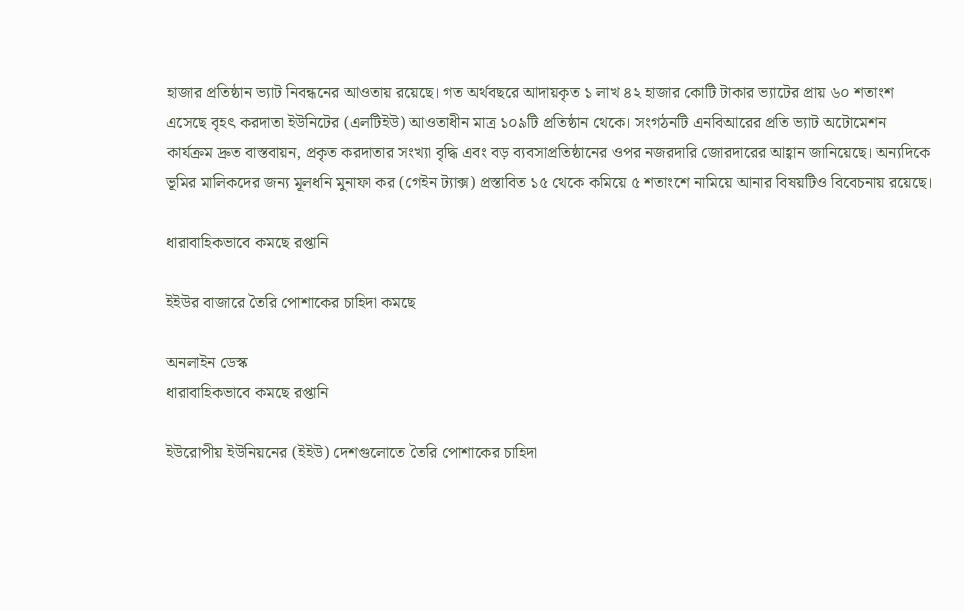হাজার প্রতিষ্ঠান ভ্যাট নিবন্ধনের আওতায় রয়েছে। গত অর্থবছরে আদায়কৃত ১ লাখ ৪২ হাজার কোটি টাকার ভ্যাটের প্রায় ৬০ শতাংশ এসেছে বৃহৎ করদাতা ইউনিটের (এলটিইউ) আওতাধীন মাত্র ১০৯টি প্রতিষ্ঠান থেকে। সংগঠনটি এনবিআরের প্রতি ভ্যাট অটোমেশন কার্যক্রম দ্রুত বাস্তবায়ন, প্রকৃত করদাতার সংখ্যা বৃদ্ধি এবং বড় ব্যবসাপ্রতিষ্ঠানের ওপর নজরদারি জোরদারের আহ্বান জানিয়েছে। অন্যদিকে ভূমির মালিকদের জন্য মূলধনি মুনাফা কর (গেইন ট্যাক্স) প্রস্তাবিত ১৫ থেকে কমিয়ে ৫ শতাংশে নামিয়ে আনার বিষয়টিও বিবেচনায় রয়েছে।

ধারাবাহিকভাবে কমছে রপ্তানি

ইইউর বাজারে তৈরি পোশাকের চাহিদা কমছে

অনলাইন ডেস্ক
ধারাবাহিকভাবে কমছে রপ্তানি

ইউরোপীয় ইউনিয়নের (ইইউ) দেশগুলোতে তৈরি পোশাকের চাহিদা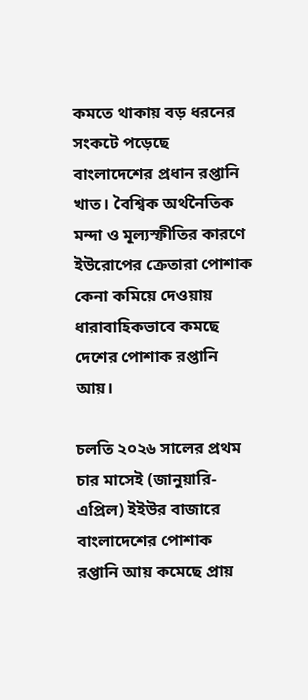কমতে থাকায় বড় ধরনের সংকটে পড়েছে বাংলাদেশের প্রধান রপ্তানি খাত। বৈশ্বিক অর্থনৈতিক মন্দা ও মূল্যস্ফীতির কারণে ইউরোপের ক্রেতারা পোশাক কেনা কমিয়ে দেওয়ায় ধারাবাহিকভাবে কমছে দেশের পোশাক রপ্তানি আয়।

চলতি ২০২৬ সালের প্রথম চার মাসেই (জানুয়ারি-এপ্রিল) ইইউর বাজারে বাংলাদেশের পোশাক রপ্তানি আয় কমেছে প্রায়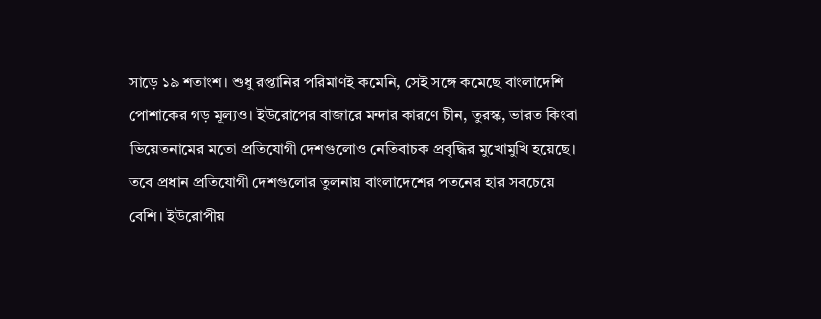সাড়ে ১৯ শতাংশ। শুধু রপ্তানির পরিমাণই কমেনি, সেই সঙ্গে কমেছে বাংলাদেশি পোশাকের গড় মূল্যও। ইউরোপের বাজারে মন্দার কারণে চীন, তুরস্ক, ভারত কিংবা ভিয়েতনামের মতো প্রতিযোগী দেশগুলোও নেতিবাচক প্রবৃদ্ধির মুখোমুখি হয়েছে। তবে প্রধান প্রতিযোগী দেশগুলোর তুলনায় বাংলাদেশের পতনের হার সবচেয়ে বেশি। ইউরোপীয়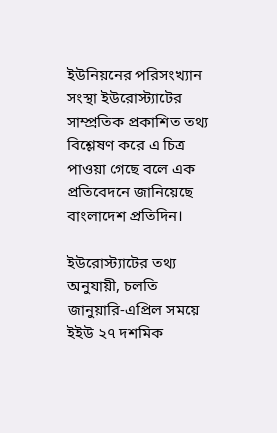ইউনিয়নের পরিসংখ্যান সংস্থা ইউরোস্ট্যাটের সাম্প্রতিক প্রকাশিত তথ্য বিশ্লেষণ করে এ চিত্র পাওয়া গেছে বলে এক প্রতিবেদনে জানিয়েছে বাংলাদেশ প্রতিদিন।

ইউরোস্ট্যাটের তথ্য অনুযায়ী, চলতি জানুয়ারি-এপ্রিল সময়ে ইইউ ২৭ দশমিক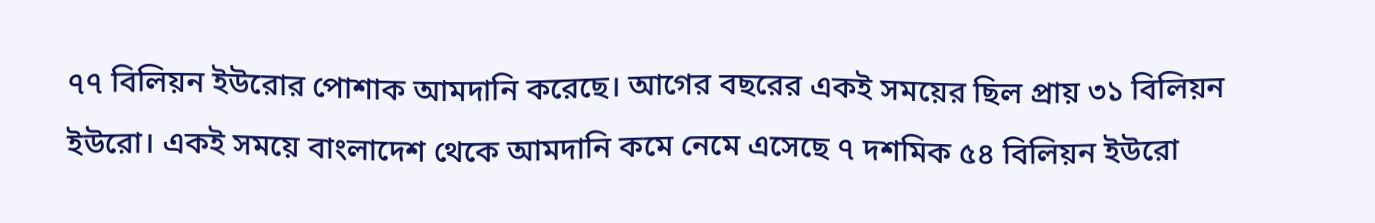৭৭ বিলিয়ন ইউরোর পোশাক আমদানি করেছে। আগের বছরের একই সময়ের ছিল প্রায় ৩১ বিলিয়ন ইউরো। একই সময়ে বাংলাদেশ থেকে আমদানি কমে নেমে এসেছে ৭ দশমিক ৫৪ বিলিয়ন ইউরো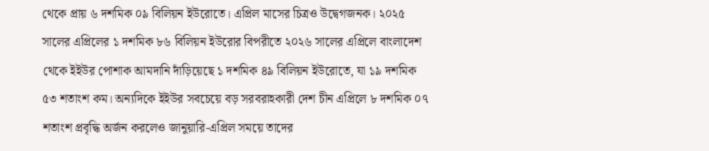থেকে প্রায় ৬ দশমিক ০৯ বিলিয়ন ইউরোতে। এপ্রিল মাসের চিত্রও উদ্বেগজনক। ২০২৫ সালের এপ্রিলের ১ দশমিক ৮৬ বিলিয়ন ইউরোর বিপরীতে ২০২৬ সালের এপ্রিলে বাংলাদেশ থেকে ইইউর পোশাক আমদানি দাঁড়িয়েছে ১ দশমিক ৪৯ বিলিয়ন ইউরোতে, যা ১৯ দশমিক ৫৩ শতাংশ কম। অন্যদিকে ইইউর সবচেয়ে বড় সরবরাহকারী দেশ চীন এপ্রিলে ৮ দশমিক ০৭ শতাংশ প্রবৃদ্ধি অর্জন করলেও জানুয়ারি-এপ্রিল সময়ে তাদের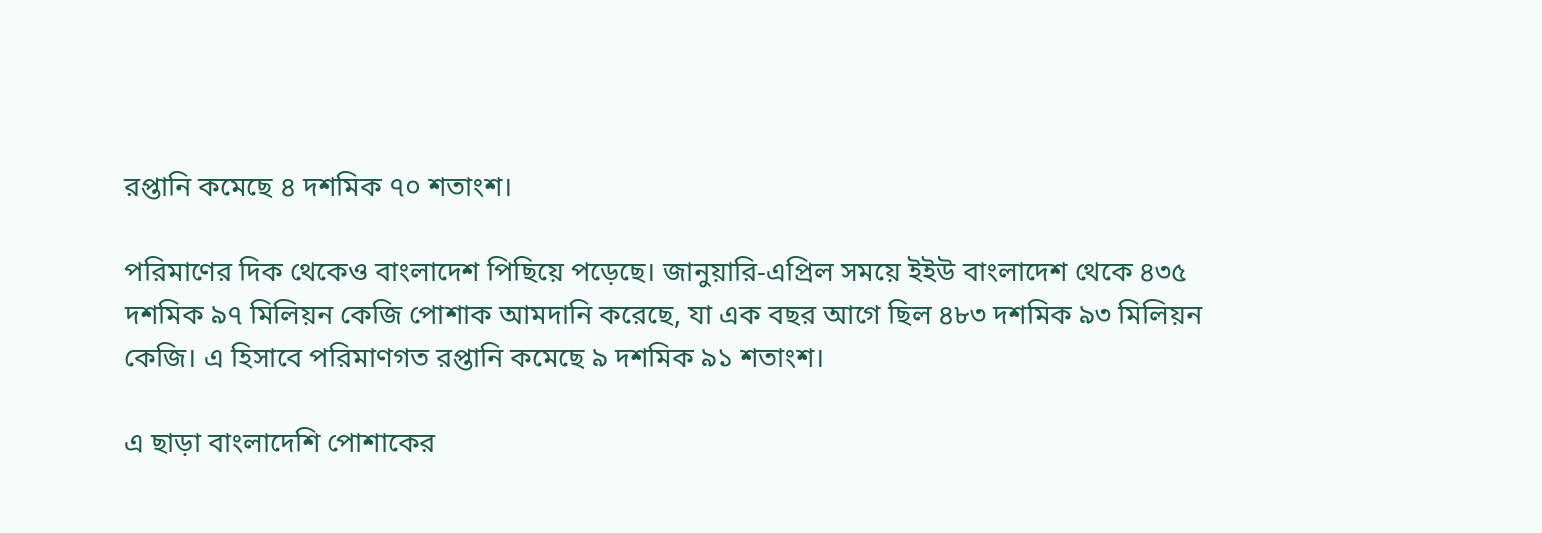রপ্তানি কমেছে ৪ দশমিক ৭০ শতাংশ।

পরিমাণের দিক থেকেও বাংলাদেশ পিছিয়ে পড়েছে। জানুয়ারি-এপ্রিল সময়ে ইইউ বাংলাদেশ থেকে ৪৩৫ দশমিক ৯৭ মিলিয়ন কেজি পোশাক আমদানি করেছে, যা এক বছর আগে ছিল ৪৮৩ দশমিক ৯৩ মিলিয়ন কেজি। এ হিসাবে পরিমাণগত রপ্তানি কমেছে ৯ দশমিক ৯১ শতাংশ।

এ ছাড়া বাংলাদেশি পোশাকের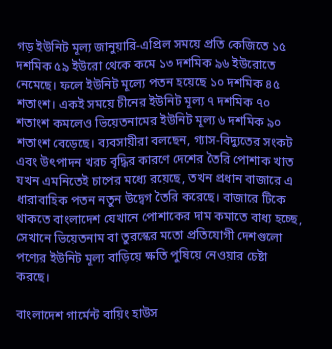গড় ইউনিট মূল্য জানুয়ারি-এপ্রিল সময়ে প্রতি কেজিতে ১৫ দশমিক ৫৯ ইউরো থেকে কমে ১৩ দশমিক ৯৬ ইউরোতে নেমেছে। ফলে ইউনিট মূল্যে পতন হয়েছে ১০ দশমিক ৪৫ শতাংশ। একই সময়ে চীনের ইউনিট মূল্য ৭ দশমিক ৭০ শতাংশ কমলেও ভিয়েতনামের ইউনিট মূল্য ৬ দশমিক ৯০ শতাংশ বেড়েছে। ব্যবসায়ীরা বলছেন, গ্যাস-বিদ্যুতের সংকট এবং উৎপাদন খরচ বৃদ্ধির কারণে দেশের তৈরি পোশাক খাত যখন এমনিতেই চাপের মধ্যে রয়েছে, তখন প্রধান বাজারে এ ধারাবাহিক পতন নতুন উদ্বেগ তৈরি করেছে। বাজারে টিকে থাকতে বাংলাদেশ যেখানে পোশাকের দাম কমাতে বাধ্য হচ্ছে, সেখানে ভিয়েতনাম বা তুরস্কের মতো প্রতিযোগী দেশগুলো পণ্যের ইউনিট মূল্য বাড়িয়ে ক্ষতি পুষিয়ে নেওয়ার চেষ্টা করছে।

বাংলাদেশ গার্মেন্ট বায়িং হাউস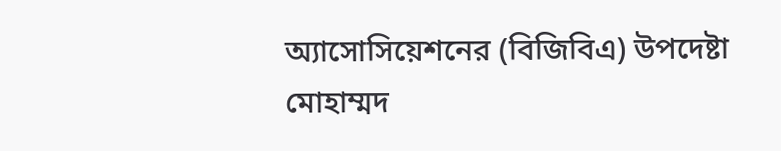অ্যাসোসিয়েশনের (বিজিবিএ) উপদেষ্টা মোহাম্মদ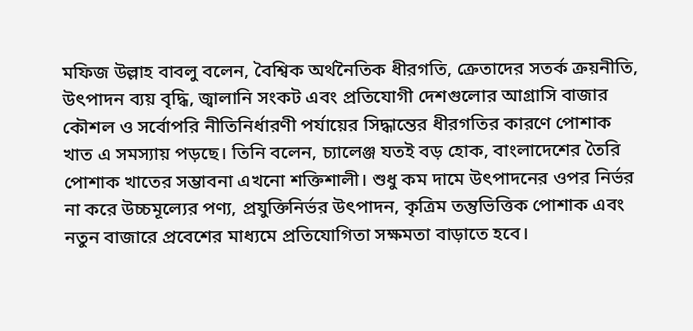মফিজ উল্লাহ বাবলু বলেন, বৈশ্বিক অর্থনৈতিক ধীরগতি, ক্রেতাদের সতর্ক ক্রয়নীতি, উৎপাদন ব্যয় বৃদ্ধি, জ্বালানি সংকট এবং প্রতিযোগী দেশগুলোর আগ্রাসি বাজার কৌশল ও সর্বোপরি নীতিনির্ধারণী পর্যায়ের সিদ্ধান্তের ধীরগতির কারণে পোশাক খাত এ সমস্যায় পড়ছে। তিনি বলেন, চ্যালেঞ্জ যতই বড় হোক, বাংলাদেশের তৈরি পোশাক খাতের সম্ভাবনা এখনো শক্তিশালী। শুধু কম দামে উৎপাদনের ওপর নির্ভর না করে উচ্চমূল্যের পণ্য, প্রযুক্তিনির্ভর উৎপাদন, কৃত্রিম তন্তুভিত্তিক পোশাক এবং নতুন বাজারে প্রবেশের মাধ্যমে প্রতিযোগিতা সক্ষমতা বাড়াতে হবে।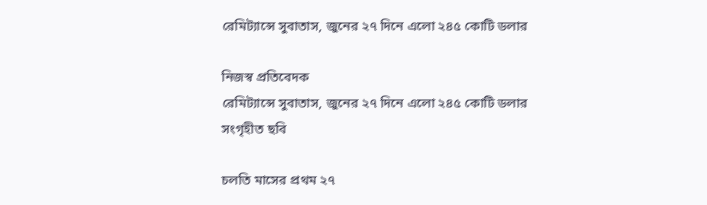রেমিট্যান্সে সুবাতাস, জুনের ২৭ দিনে এলো ২৪৫ কোটি ডলার

নিজস্ব প্রতিবেদক
রেমিট্যান্সে সুবাতাস, জুনের ২৭ দিনে এলো ২৪৫ কোটি ডলার
সংগৃহীত ছবি

চলতি মাসের প্রথম ২৭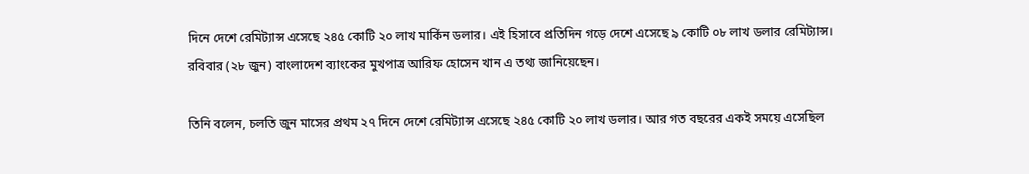দিনে দেশে রেমিট্যান্স এসেছে ২৪৫ কোটি ২০ লাখ মার্কিন ডলার। এই হিসাবে প্রতিদিন গড়ে দেশে এসেছে ৯ কোটি ০৮ লাখ ডলার রেমিট্যান্স। রবিবার (২৮ জুন) বাংলাদেশ ব্যাংকের মুখপাত্র আরিফ হোসেন খান এ তথ্য জানিয়েছেন।

তিনি বলেন, চলতি জুন মাসের প্রথম ২৭ দিনে দেশে রেমিট্যান্স এসেছে ২৪৫ কোটি ২০ লাখ ডলার। আর গত বছরের একই সময়ে এসেছিল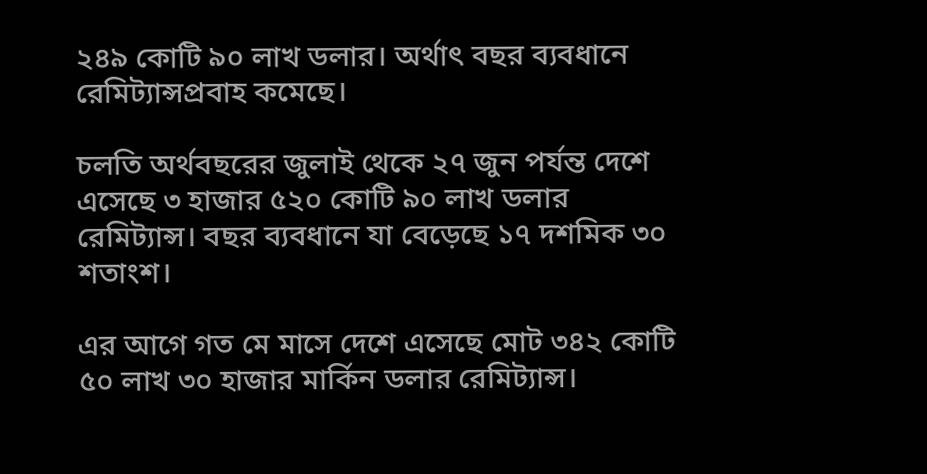২৪৯ কোটি ৯০ লাখ ডলার। অর্থাৎ বছর ব্যবধানে রেমিট্যান্সপ্রবাহ কমেছে।

চলতি অর্থবছরের জুলাই থেকে ২৭ জুন পর্যন্ত দেশে এসেছে ৩ হাজার ৫২০ কোটি ৯০ লাখ ডলার রেমিট্যান্স। বছর ব্যবধানে যা বেড়েছে ১৭ দশমিক ৩০ শতাংশ।

এর আগে গত মে মাসে দেশে এসেছে মোট ৩৪২ কোটি ৫০ লাখ ৩০ হাজার মার্কিন ডলার রেমিট্যান্স।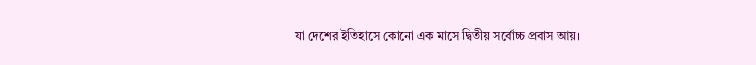যা দেশের ইতিহাসে কোনো এক মাসে দ্বিতীয় সর্বোচ্চ প্রবাস আয়।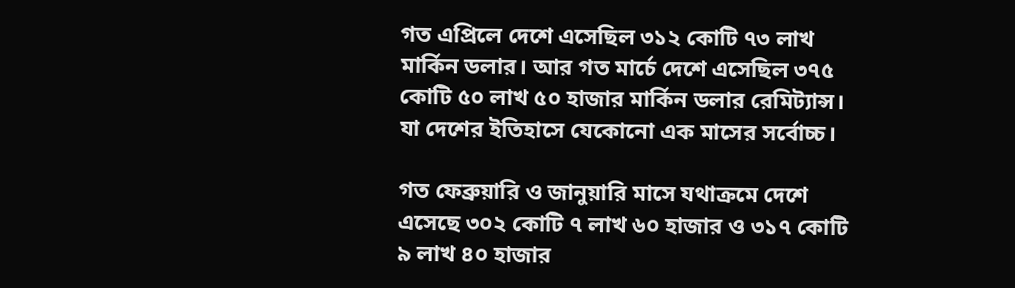গত এপ্রিলে দেশে এসেছিল ৩১২ কোটি ৭৩ লাখ মার্কিন ডলার। আর গত মার্চে দেশে এসেছিল ৩৭৫ কোটি ৫০ লাখ ৫০ হাজার মার্কিন ডলার রেমিট্যান্স। যা দেশের ইতিহাসে যেকোনো এক মাসের সর্বোচ্চ।

গত ফেব্রুয়ারি ও জানুয়ারি মাসে যথাক্রমে দেশে এসেছে ৩০২ কোটি ৭ লাখ ৬০ হাজার ও ৩১৭ কোটি ৯ লাখ ৪০ হাজার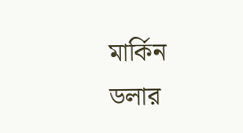মার্কিন ডলার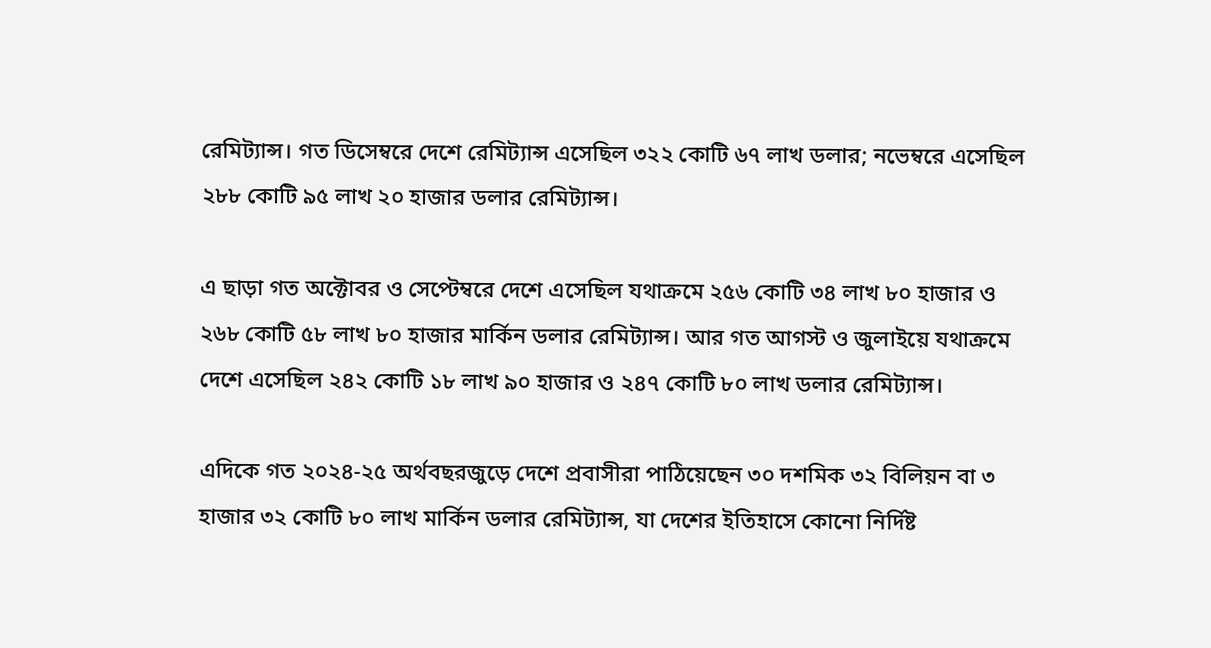রেমিট্যান্স। গত ডিসেম্বরে দেশে রেমিট্যান্স এসেছিল ৩২২ কোটি ৬৭ লাখ ডলার; নভেম্বরে এসেছিল ২৮৮ কোটি ৯৫ লাখ ২০ হাজার ডলার রেমিট্যান্স।

এ ছাড়া গত অক্টোবর ও সেপ্টেম্বরে দেশে এসেছিল যথাক্রমে ২৫৬ কোটি ৩৪ লাখ ৮০ হাজার ও ২৬৮ কোটি ৫৮ লাখ ৮০ হাজার মার্কিন ডলার রেমিট্যান্স। আর গত আগস্ট ও জুলাইয়ে যথাক্রমে দেশে এসেছিল ২৪২ কোটি ১৮ লাখ ৯০ হাজার ও ২৪৭ কোটি ৮০ লাখ ডলার রেমিট্যান্স।

এদিকে গত ২০২৪-২৫ অর্থবছরজুড়ে দেশে প্রবাসীরা পাঠিয়েছেন ৩০ দশমিক ৩২ বিলিয়ন বা ৩ হাজার ৩২ কোটি ৮০ লাখ মার্কিন ডলার রেমিট্যান্স, যা দেশের ইতিহাসে কোনো নির্দিষ্ট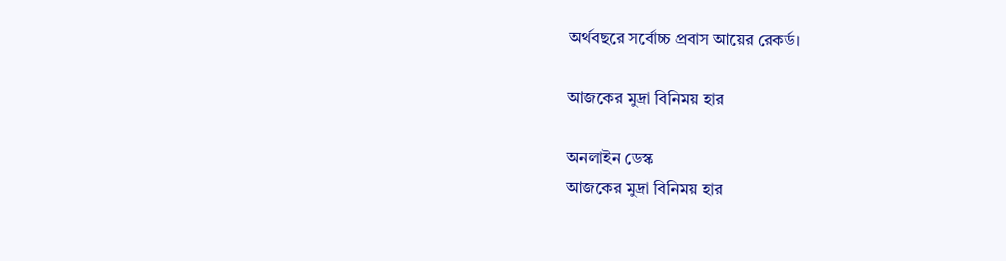অর্থবছরে সর্বোচ্চ প্রবাস আয়ের রেকর্ড।

আজকের মুদ্রা বিনিময় হার

অনলাইন ডেস্ক
আজকের মুদ্রা বিনিময় হার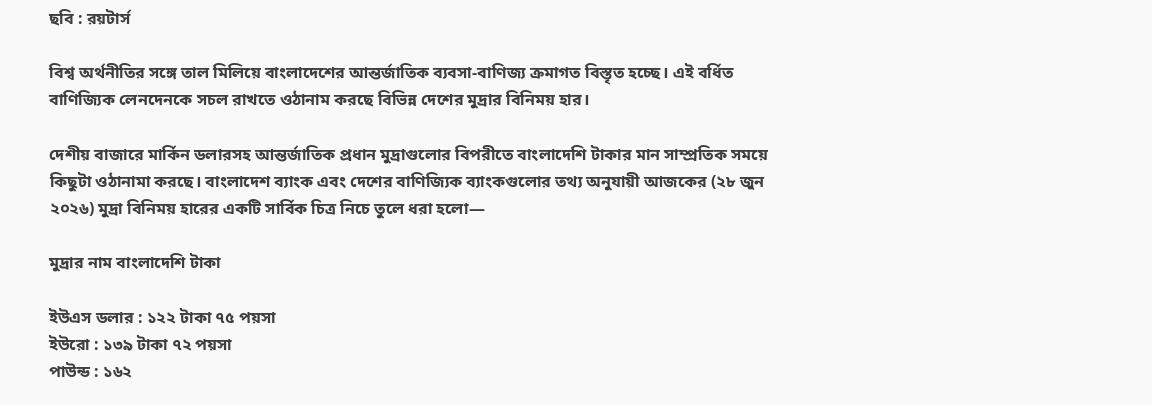ছবি : রয়টার্স

বিশ্ব অর্থনীতির সঙ্গে তাল মিলিয়ে বাংলাদেশের আন্তর্জাতিক ব্যবসা-বাণিজ্য ক্রমাগত বিস্তৃত হচ্ছে। এই বর্ধিত বাণিজ্যিক লেনদেনকে সচল রাখতে ওঠানাম করছে বিভিন্ন দেশের মুদ্রার বিনিময় হার।

দেশীয় বাজারে মার্কিন ডলারসহ আন্তর্জাতিক প্রধান মুদ্রাগুলোর বিপরীতে বাংলাদেশি টাকার মান সাম্প্রতিক সময়ে কিছুটা ওঠানামা করছে। বাংলাদেশ ব্যাংক এবং দেশের বাণিজ্যিক ব্যাংকগুলোর তথ্য অনুযায়ী আজকের (২৮ জুন ২০২৬) মুদ্রা বিনিময় হারের একটি সার্বিক চিত্র নিচে তুলে ধরা হলো—

মুদ্রার নাম বাংলাদেশি টাকা

ইউএস ডলার : ১২২ টাকা ৭৫ পয়সা
ইউরো : ১৩৯ টাকা ৭২ পয়সা
পাউন্ড : ১৬২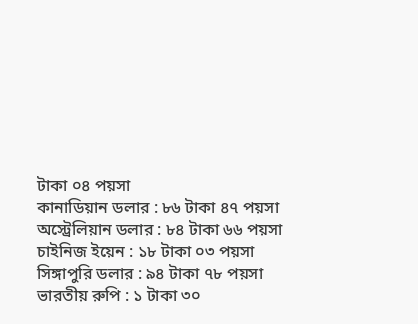টাকা ০৪ পয়সা
কানাডিয়ান ডলার : ৮৬ টাকা ৪৭ পয়সা
অস্ট্রেলিয়ান ডলার : ৮৪ টাকা ৬৬ পয়সা
চাইনিজ ইয়েন : ১৮ টাকা ০৩ পয়সা
সিঙ্গাপুরি ডলার : ৯৪ টাকা ৭৮ পয়সা
ভারতীয় রুপি : ১ টাকা ৩০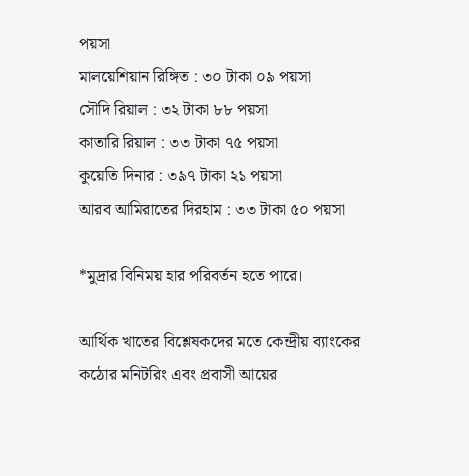পয়সা
মালয়েশিয়ান রিঙ্গিত : ৩০ টাকা ০৯ পয়সা
সৌদি রিয়াল : ৩২ টাকা ৮৮ পয়সা
কাতারি রিয়াল : ৩৩ টাকা ৭৫ পয়সা
কুয়েতি দিনার : ৩৯৭ টাকা ২১ পয়সা
আরব আমিরাতের দিরহাম : ৩৩ টাকা ৫০ পয়সা

*মুদ্রার বিনিময় হার পরিবর্তন হতে পারে।

আর্থিক খাতের বিশ্লেষকদের মতে কেন্দ্রীয় ব্যাংকের কঠোর মনিটরিং এবং প্রবাসী আয়ের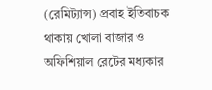(রেমিট্যান্স) প্রবাহ ইতিবাচক থাকায় খোলা বাজার ও অফিশিয়াল রেটের মধ্যকার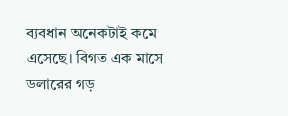ব্যবধান অনেকটাই কমে এসেছে। বিগত এক মাসে ডলারের গড়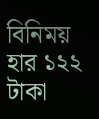বিনিময় হার ১২২ টাকা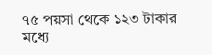৭৫ পয়সা থেকে ১২৩ টাকার মধ্যে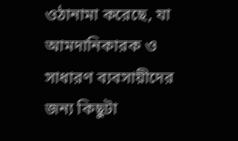ওঠানামা করেছে, যা আমদানিকারক ও সাধারণ ব্যবসায়ীদের জন্য কিছুটা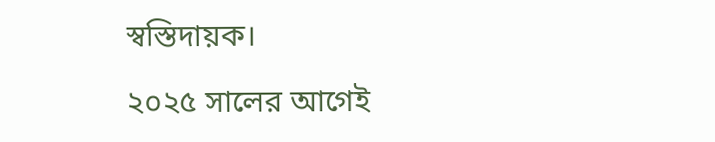স্বস্তিদায়ক।

২০২৫ সালের আগেই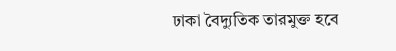ঢাকা বৈদ্যুতিক তারমুক্ত হবে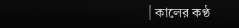| কালের কণ্ঠ